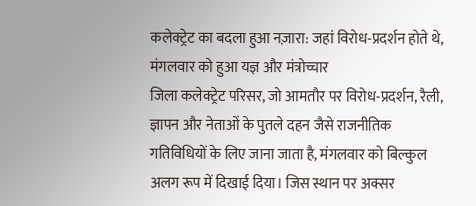कलेक्ट्रेट का बदला हुआ नज़ारा: जहां विरोध-प्रदर्शन होते थे, मंगलवार को हुआ यज्ञ और मंत्रोच्चार
जिला कलेक्ट्रेट परिसर, जो आमतौर पर विरोध-प्रदर्शन, रैली, ज्ञापन और नेताओं के पुतले दहन जैसे राजनीतिक गतिविधियों के लिए जाना जाता है, मंगलवार को बिल्कुल अलग रूप में दिखाई दिया। जिस स्थान पर अक्सर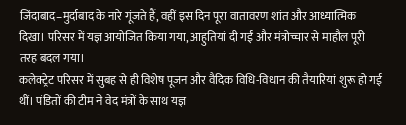जिंदाबाद–मुर्दाबाद के नारे गूंजते हैं, वहीं इस दिन पूरा वातावरण शांत और आध्यात्मिक दिखा। परिसर में यज्ञ आयोजित किया गया, आहुतियां दी गईं और मंत्रोच्चार से माहौल पूरी तरह बदल गया।
कलेक्ट्रेट परिसर में सुबह से ही विशेष पूजन और वैदिक विधि-विधान की तैयारियां शुरू हो गई थीं। पंडितों की टीम ने वेद मंत्रों के साथ यज्ञ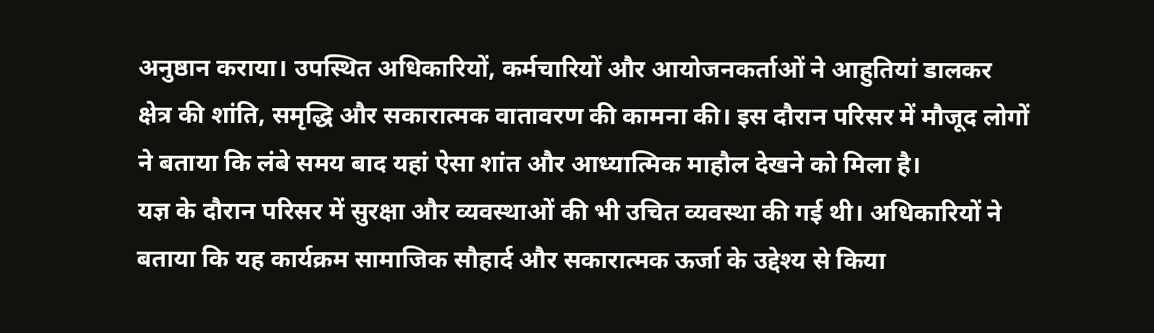अनुष्ठान कराया। उपस्थित अधिकारियों, कर्मचारियों और आयोजनकर्ताओं ने आहुतियां डालकर क्षेत्र की शांति, समृद्धि और सकारात्मक वातावरण की कामना की। इस दौरान परिसर में मौजूद लोगों ने बताया कि लंबे समय बाद यहां ऐसा शांत और आध्यात्मिक माहौल देखने को मिला है।
यज्ञ के दौरान परिसर में सुरक्षा और व्यवस्थाओं की भी उचित व्यवस्था की गई थी। अधिकारियों ने बताया कि यह कार्यक्रम सामाजिक सौहार्द और सकारात्मक ऊर्जा के उद्देश्य से किया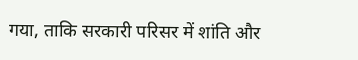गया, ताकि सरकारी परिसर में शांति और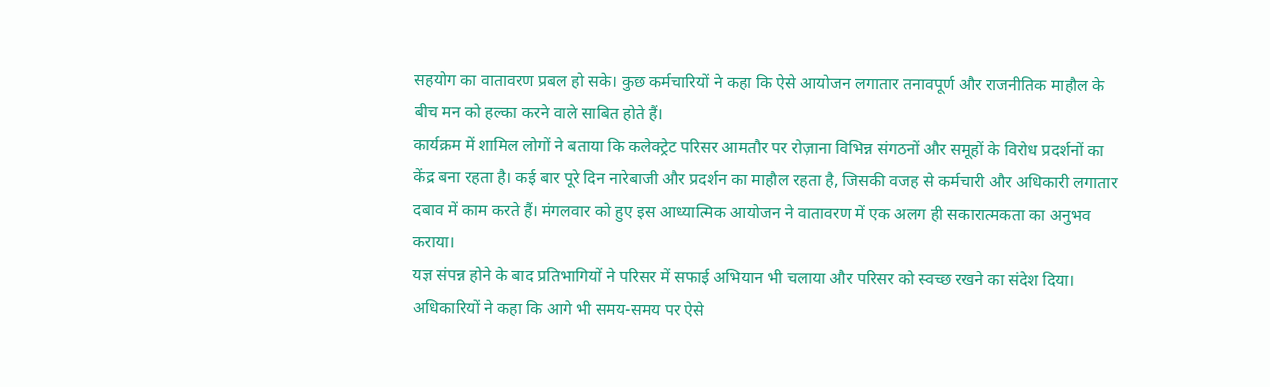सहयोग का वातावरण प्रबल हो सके। कुछ कर्मचारियों ने कहा कि ऐसे आयोजन लगातार तनावपूर्ण और राजनीतिक माहौल के बीच मन को हल्का करने वाले साबित होते हैं।
कार्यक्रम में शामिल लोगों ने बताया कि कलेक्ट्रेट परिसर आमतौर पर रोज़ाना विभिन्न संगठनों और समूहों के विरोध प्रदर्शनों का केंद्र बना रहता है। कई बार पूरे दिन नारेबाजी और प्रदर्शन का माहौल रहता है, जिसकी वजह से कर्मचारी और अधिकारी लगातार दबाव में काम करते हैं। मंगलवार को हुए इस आध्यात्मिक आयोजन ने वातावरण में एक अलग ही सकारात्मकता का अनुभव कराया।
यज्ञ संपन्न होने के बाद प्रतिभागियों ने परिसर में सफाई अभियान भी चलाया और परिसर को स्वच्छ रखने का संदेश दिया। अधिकारियों ने कहा कि आगे भी समय-समय पर ऐसे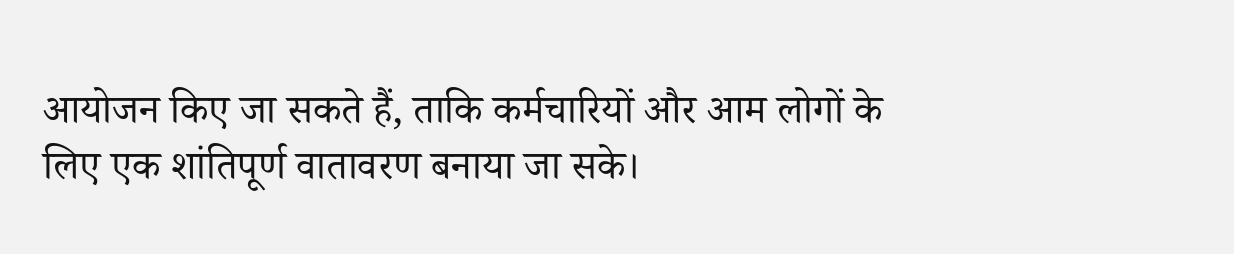आयोजन किए जा सकते हैं, ताकि कर्मचारियों और आम लोगों के लिए एक शांतिपूर्ण वातावरण बनाया जा सके।